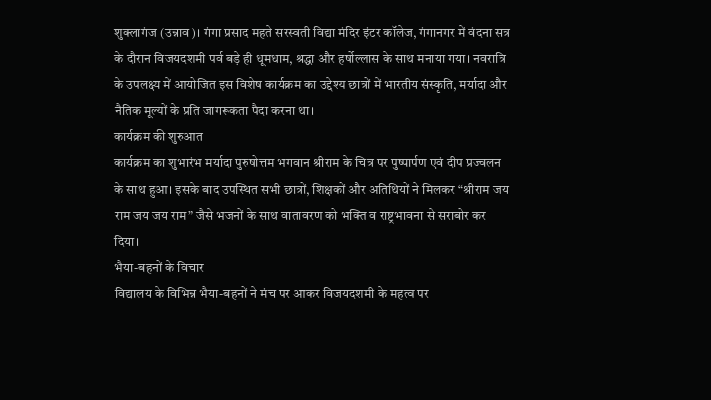शुक्लागंज (उन्नाव)। गंगा प्रसाद महते सरस्वती विद्या मंदिर इंटर कॉलेज, गंगानगर में वंदना सत्र के दौरान विजयदशमी पर्व बड़े ही धूमधाम, श्रद्धा और हर्षोल्लास के साथ मनाया गया। नवरात्रि के उपलक्ष्य में आयोजित इस विशेष कार्यक्रम का उद्देश्य छात्रों में भारतीय संस्कृति, मर्यादा और नैतिक मूल्यों के प्रति जागरूकता पैदा करना था।
कार्यक्रम की शुरुआत
कार्यक्रम का शुभारंभ मर्यादा पुरुषोत्तम भगवान श्रीराम के चित्र पर पुष्पार्पण एवं दीप प्रज्वलन के साथ हुआ। इसके बाद उपस्थित सभी छात्रों, शिक्षकों और अतिथियों ने मिलकर “श्रीराम जय राम जय जय राम” जैसे भजनों के साथ वातावरण को भक्ति व राष्ट्रभावना से सराबोर कर दिया।
भैया-बहनों के विचार
विद्यालय के विभिन्न भैया-बहनों ने मंच पर आकर विजयदशमी के महत्व पर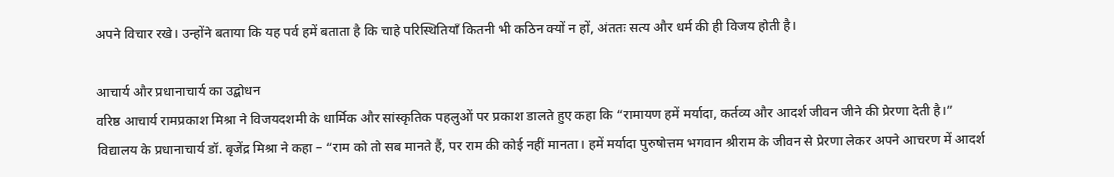अपने विचार रखे। उन्होंने बताया कि यह पर्व हमें बताता है कि चाहे परिस्थितियाँ कितनी भी कठिन क्यों न हों, अंततः सत्य और धर्म की ही विजय होती है।

आचार्य और प्रधानाचार्य का उद्बोधन
वरिष्ठ आचार्य रामप्रकाश मिश्रा ने विजयदशमी के धार्मिक और सांस्कृतिक पहलुओं पर प्रकाश डालते हुए कहा कि “रामायण हमें मर्यादा, कर्तव्य और आदर्श जीवन जीने की प्रेरणा देती है।”
विद्यालय के प्रधानाचार्य डॉ. बृजेंद्र मिश्रा ने कहा – “राम को तो सब मानते हैं, पर राम की कोई नहीं मानता। हमें मर्यादा पुरुषोत्तम भगवान श्रीराम के जीवन से प्रेरणा लेकर अपने आचरण में आदर्श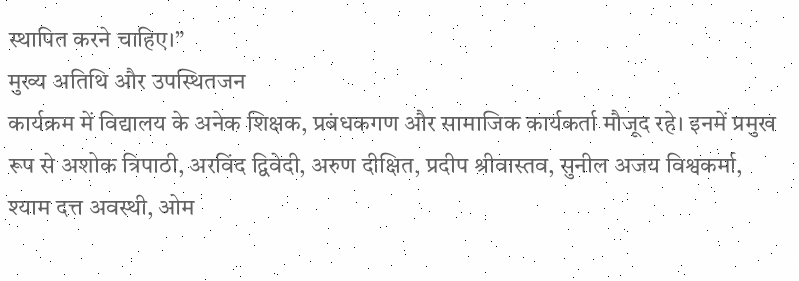स्थापित करने चाहिए।”
मुख्य अतिथि और उपस्थितजन
कार्यक्रम में विद्यालय के अनेक शिक्षक, प्रबंधकगण और सामाजिक कार्यकर्ता मौजूद रहे। इनमें प्रमुख रूप से अशोक त्रिपाठी, अरविंद द्विवेदी, अरुण दीक्षित, प्रदीप श्रीवास्तव, सुनील अजय विश्वकर्मा, श्याम दत्त अवस्थी, ओम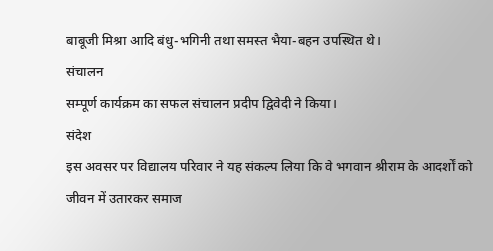बाबूजी मिश्रा आदि बंधु-भगिनी तथा समस्त भैया-बहन उपस्थित थे।
संचालन
सम्पूर्ण कार्यक्रम का सफल संचालन प्रदीप द्विवेदी ने किया।
संदेश
इस अवसर पर विद्यालय परिवार ने यह संकल्प लिया कि वे भगवान श्रीराम के आदर्शों को जीवन में उतारकर समाज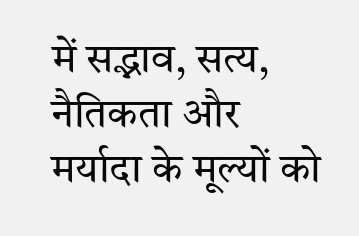में सद्भाव, सत्य, नैतिकता और मर्यादा के मूल्यों को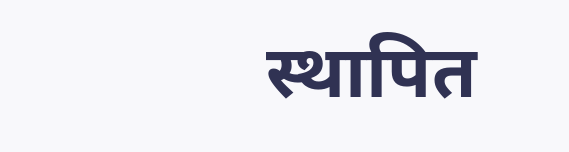स्थापित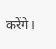करेंगे।